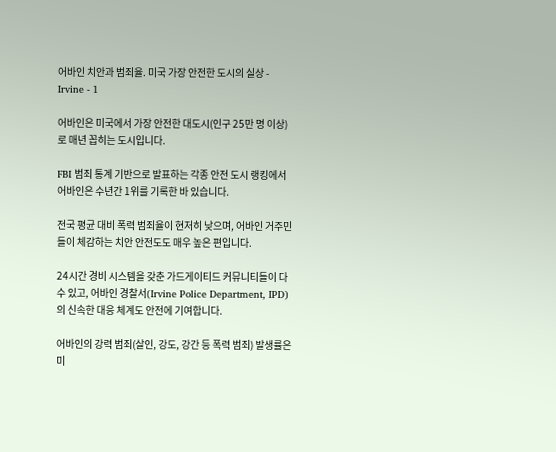어바인 치안과 범죄율. 미국 가장 안전한 도시의 실상 - Irvine - 1

어바인은 미국에서 가장 안전한 대도시(인구 25만 명 이상)로 매년 꼽히는 도시입니다.

FBI 범죄 통계 기반으로 발표하는 각종 안전 도시 랭킹에서 어바인은 수년간 1위를 기록한 바 있습니다.

전국 평균 대비 폭력 범죄율이 현저히 낮으며, 어바인 거주민들이 체감하는 치안 안전도도 매우 높은 편입니다.

24시간 경비 시스템을 갖춘 가드게이티드 커뮤니티들이 다수 있고, 어바인 경찰서(Irvine Police Department, IPD)의 신속한 대응 체계도 안전에 기여합니다.

어바인의 강력 범죄(살인, 강도, 강간 등 폭력 범죄) 발생률은 미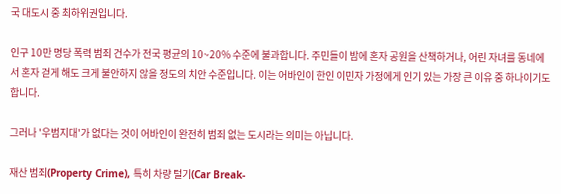국 대도시 중 최하위권입니다.

인구 10만 명당 폭력 범죄 건수가 전국 평균의 10~20% 수준에 불과합니다. 주민들이 밤에 혼자 공원을 산책하거나, 어린 자녀를 동네에서 혼자 걷게 해도 크게 불안하지 않을 정도의 치안 수준입니다. 이는 어바인이 한인 이민자 가정에게 인기 있는 가장 큰 이유 중 하나이기도 합니다.

그러나 '우범지대'가 없다는 것이 어바인이 완전히 범죄 없는 도시라는 의미는 아닙니다.

재산 범죄(Property Crime), 특히 차량 털기(Car Break-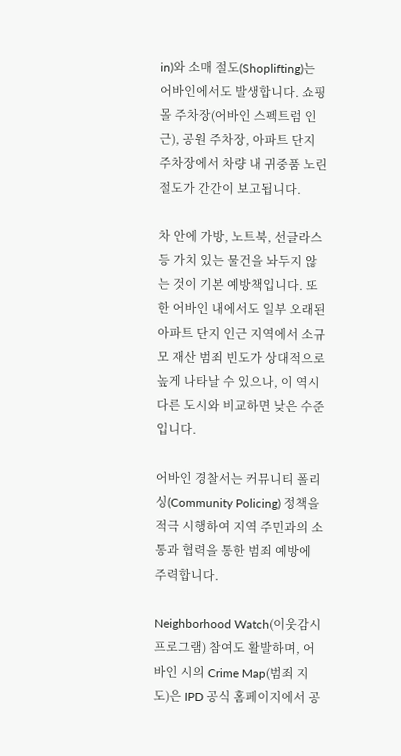in)와 소매 절도(Shoplifting)는 어바인에서도 발생합니다. 쇼핑몰 주차장(어바인 스펙트럼 인근), 공원 주차장, 아파트 단지 주차장에서 차량 내 귀중품 노린 절도가 간간이 보고됩니다.

차 안에 가방, 노트북, 선글라스 등 가치 있는 물건을 놔두지 않는 것이 기본 예방책입니다. 또한 어바인 내에서도 일부 오래된 아파트 단지 인근 지역에서 소규모 재산 범죄 빈도가 상대적으로 높게 나타날 수 있으나, 이 역시 다른 도시와 비교하면 낮은 수준입니다.

어바인 경찰서는 커뮤니티 폴리싱(Community Policing) 정책을 적극 시행하여 지역 주민과의 소통과 협력을 통한 범죄 예방에 주력합니다.

Neighborhood Watch(이웃감시 프로그램) 참여도 활발하며, 어바인 시의 Crime Map(범죄 지도)은 IPD 공식 홈페이지에서 공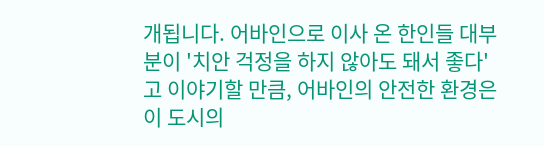개됩니다. 어바인으로 이사 온 한인들 대부분이 '치안 걱정을 하지 않아도 돼서 좋다'고 이야기할 만큼, 어바인의 안전한 환경은 이 도시의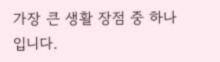가장 큰 생활 장점 중 하나입니다.